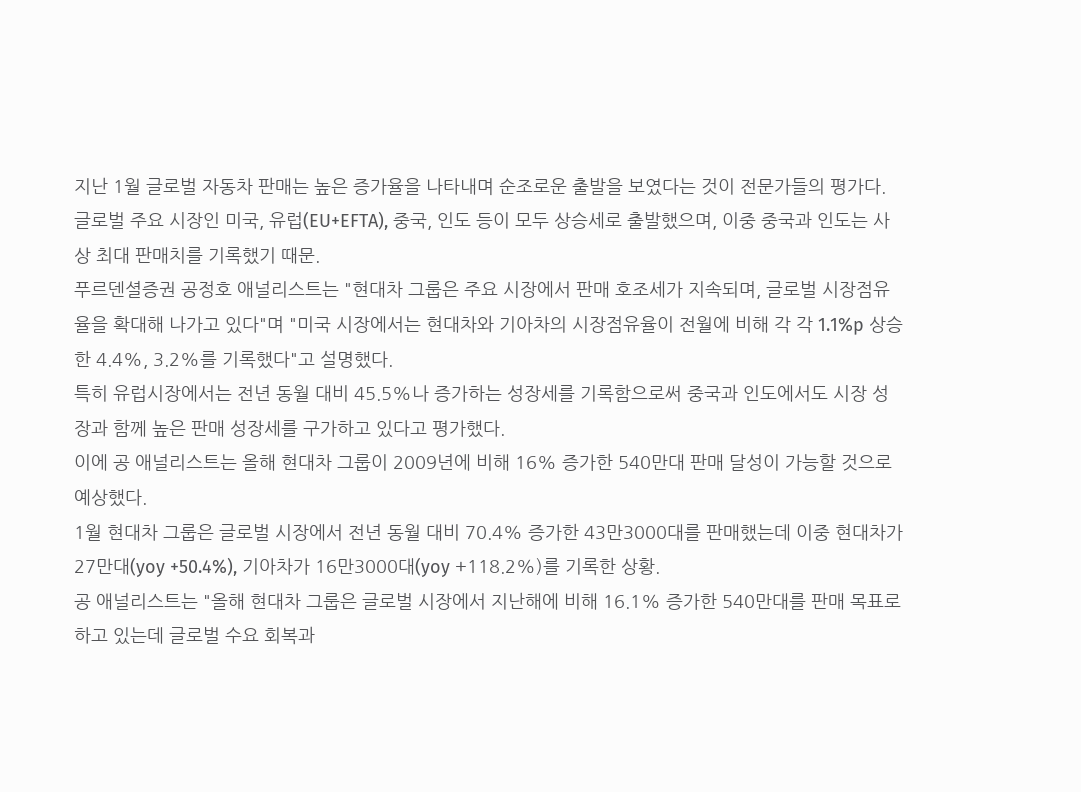지난 1월 글로벌 자동차 판매는 높은 증가율을 나타내며 순조로운 출발을 보였다는 것이 전문가들의 평가다.
글로벌 주요 시장인 미국, 유럽(EU+EFTA), 중국, 인도 등이 모두 상승세로 출발했으며, 이중 중국과 인도는 사상 최대 판매치를 기록했기 때문.
푸르덴셜증권 공정호 애널리스트는 "현대차 그룹은 주요 시장에서 판매 호조세가 지속되며, 글로벌 시장점유율을 확대해 나가고 있다"며 "미국 시장에서는 현대차와 기아차의 시장점유율이 전월에 비해 각 각 1.1%p 상승한 4.4%, 3.2%를 기록했다"고 설명했다.
특히 유럽시장에서는 전년 동월 대비 45.5%나 증가하는 성장세를 기록함으로써 중국과 인도에서도 시장 성장과 함께 높은 판매 성장세를 구가하고 있다고 평가했다.
이에 공 애널리스트는 올해 현대차 그룹이 2009년에 비해 16% 증가한 540만대 판매 달성이 가능할 것으로 예상했다.
1월 현대차 그룹은 글로벌 시장에서 전년 동월 대비 70.4% 증가한 43만3000대를 판매했는데 이중 현대차가 27만대(yoy +50.4%), 기아차가 16만3000대(yoy +118.2%)를 기록한 상황.
공 애널리스트는 "올해 현대차 그룹은 글로벌 시장에서 지난해에 비해 16.1% 증가한 540만대를 판매 목표로 하고 있는데 글로벌 수요 회복과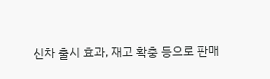신차 출시 효과, 재고 확충 등으로 판매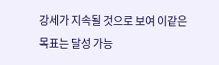강세가 지속될 것으로 보여 이같은 목표는 달성 가능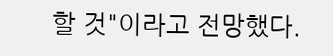할 것"이라고 전망했다.